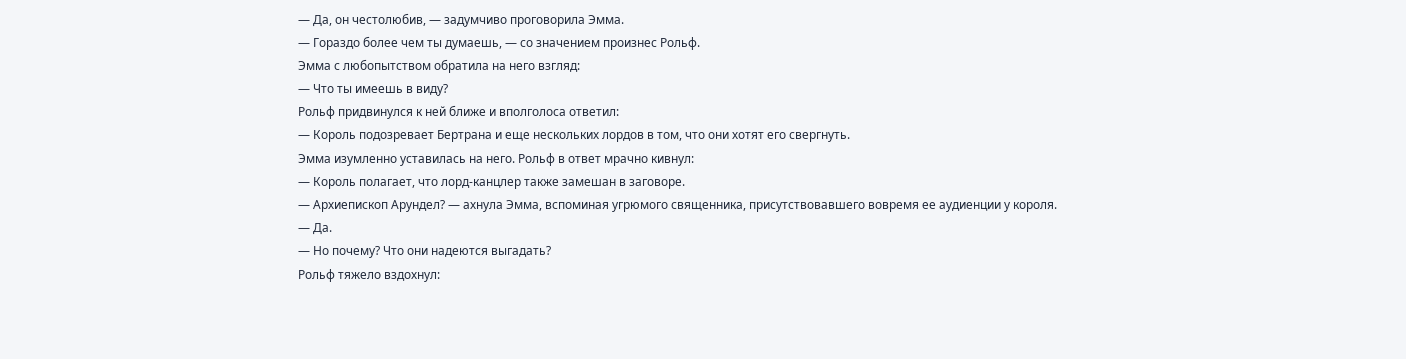— Да, он честолюбив, — задумчиво проговорила Эмма.
— Гораздо более чем ты думаешь, — со значением произнес Рольф.
Эмма с любопытством обратила на него взгляд:
— Что ты имеешь в виду?
Рольф придвинулся к ней ближе и вполголоса ответил:
— Король подозревает Бертрана и еще нескольких лордов в том, что они хотят его свергнуть.
Эмма изумленно уставилась на него. Рольф в ответ мрачно кивнул:
— Король полагает, что лорд-канцлер также замешан в заговоре.
— Архиепископ Арундел? — ахнула Эмма, вспоминая угрюмого священника, присутствовавшего вовремя ее аудиенции у короля.
— Да.
— Но почему? Что они надеются выгадать?
Рольф тяжело вздохнул: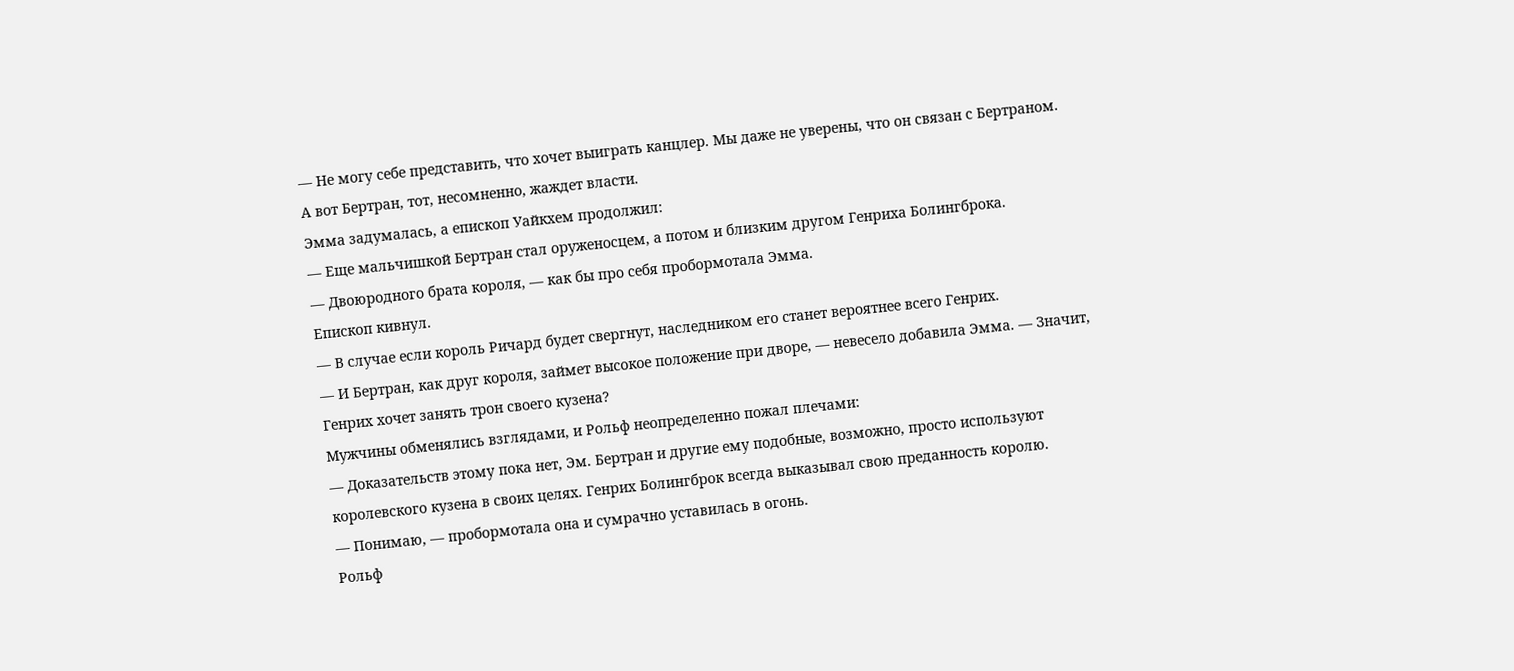— Не могу себе представить, что хочет выиграть канцлер. Мы даже не уверены, что он связан с Бертраном. А вот Бертран, тот, несомненно, жаждет власти.
Эмма задумалась, а епископ Уайкхем продолжил:
— Еще мальчишкой Бертран стал оруженосцем, а потом и близким другом Генриха Болингброка.
— Двоюродного брата короля, — как бы про себя пробормотала Эмма.
Епископ кивнул.
— В случае если король Ричард будет свергнут, наследником его станет вероятнее всего Генрих.
— И Бертран, как друг короля, займет высокое положение при дворе, — невесело добавила Эмма. — Значит, Генрих хочет занять трон своего кузена?
Мужчины обменялись взглядами, и Рольф неопределенно пожал плечами:
— Доказательств этому пока нет, Эм. Бертран и другие ему подобные, возможно, просто используют королевского кузена в своих целях. Генрих Болингброк всегда выказывал свою преданность королю.
— Понимаю, — пробормотала она и сумрачно уставилась в огонь.
Рольф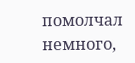помолчал немного,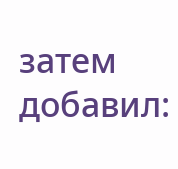затем добавил: